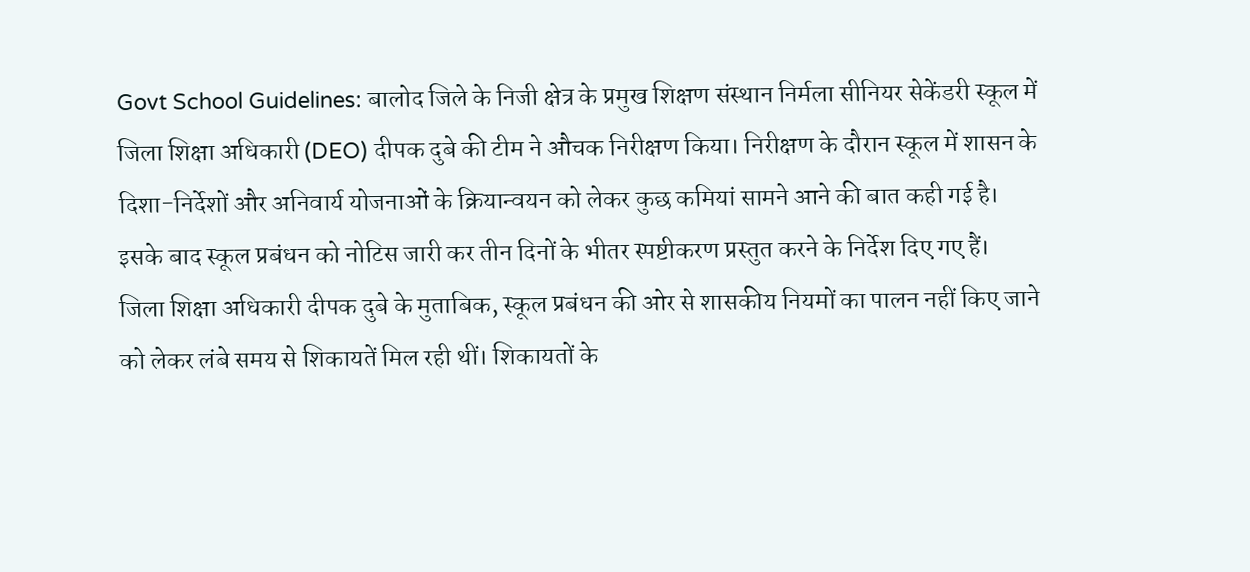Govt School Guidelines: बालोद जिले के निजी क्षेत्र के प्रमुख शिक्षण संस्थान निर्मला सीनियर सेकेंडरी स्कूल में जिला शिक्षा अधिकारी (DEO) दीपक दुबे की टीम ने औचक निरीक्षण किया। निरीक्षण के दौरान स्कूल में शासन के दिशा-निर्देशों और अनिवार्य योजनाओं के क्रियान्वयन को लेकर कुछ कमियां सामने आने की बात कही गई है। इसके बाद स्कूल प्रबंधन को नोटिस जारी कर तीन दिनों के भीतर स्पष्टीकरण प्रस्तुत करने के निर्देश दिए गए हैं।
जिला शिक्षा अधिकारी दीपक दुबे के मुताबिक, स्कूल प्रबंधन की ओर से शासकीय नियमों का पालन नहीं किए जाने को लेकर लंबे समय से शिकायतें मिल रही थीं। शिकायतों के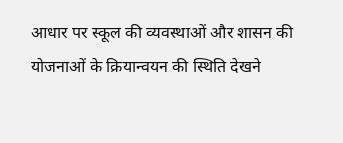आधार पर स्कूल की व्यवस्थाओं और शासन की योजनाओं के क्रियान्वयन की स्थिति देखने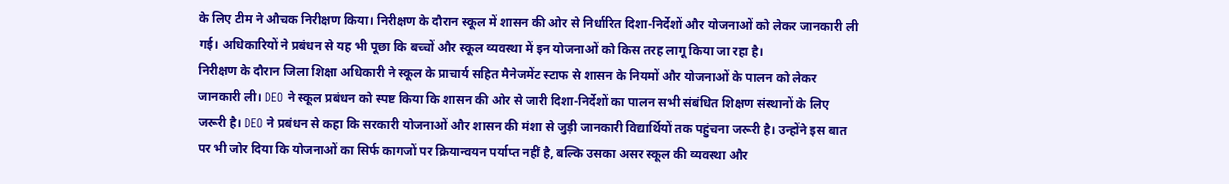के लिए टीम ने औचक निरीक्षण किया। निरीक्षण के दौरान स्कूल में शासन की ओर से निर्धारित दिशा-निर्देशों और योजनाओं को लेकर जानकारी ली गई। अधिकारियों ने प्रबंधन से यह भी पूछा कि बच्चों और स्कूल व्यवस्था में इन योजनाओं को किस तरह लागू किया जा रहा है।
निरीक्षण के दौरान जिला शिक्षा अधिकारी ने स्कूल के प्राचार्य सहित मैनेजमेंट स्टाफ से शासन के नियमों और योजनाओं के पालन को लेकर जानकारी ली। DEO ने स्कूल प्रबंधन को स्पष्ट किया कि शासन की ओर से जारी दिशा-निर्देशों का पालन सभी संबंधित शिक्षण संस्थानों के लिए जरूरी है। DEO ने प्रबंधन से कहा कि सरकारी योजनाओं और शासन की मंशा से जुड़ी जानकारी विद्यार्थियों तक पहुंचना जरूरी है। उन्होंने इस बात पर भी जोर दिया कि योजनाओं का सिर्फ कागजों पर क्रियान्वयन पर्याप्त नहीं है, बल्कि उसका असर स्कूल की व्यवस्था और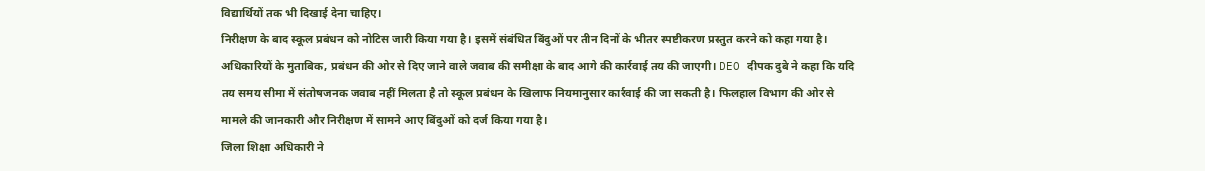विद्यार्थियों तक भी दिखाई देना चाहिए।
निरीक्षण के बाद स्कूल प्रबंधन को नोटिस जारी किया गया है। इसमें संबंधित बिंदुओं पर तीन दिनों के भीतर स्पष्टीकरण प्रस्तुत करने को कहा गया है। अधिकारियों के मुताबिक, प्रबंधन की ओर से दिए जाने वाले जवाब की समीक्षा के बाद आगे की कार्रवाई तय की जाएगी। DEO दीपक दुबे ने कहा कि यदि तय समय सीमा में संतोषजनक जवाब नहीं मिलता है तो स्कूल प्रबंधन के खिलाफ नियमानुसार कार्रवाई की जा सकती है। फिलहाल विभाग की ओर से मामले की जानकारी और निरीक्षण में सामने आए बिंदुओं को दर्ज किया गया है।
जिला शिक्षा अधिकारी ने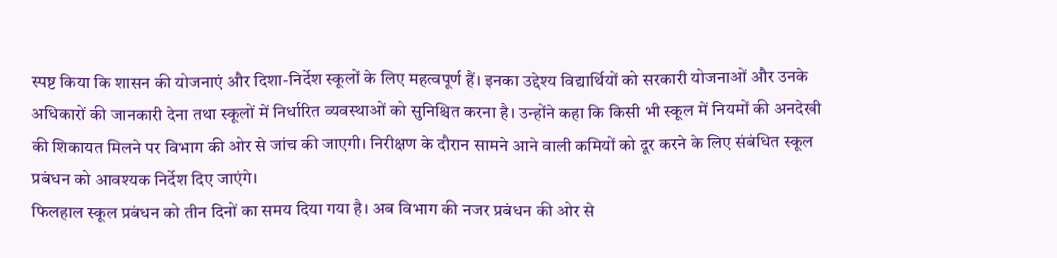स्पष्ट किया कि शासन की योजनाएं और दिशा-निर्देश स्कूलों के लिए महत्वपूर्ण हैं। इनका उद्देश्य विद्यार्थियों को सरकारी योजनाओं और उनके अधिकारों की जानकारी देना तथा स्कूलों में निर्धारित व्यवस्थाओं को सुनिश्चित करना है। उन्होंने कहा कि किसी भी स्कूल में नियमों की अनदेखी की शिकायत मिलने पर विभाग की ओर से जांच की जाएगी। निरीक्षण के दौरान सामने आने वाली कमियों को दूर करने के लिए संबंधित स्कूल प्रबंधन को आवश्यक निर्देश दिए जाएंगे।
फिलहाल स्कूल प्रबंधन को तीन दिनों का समय दिया गया है। अब विभाग की नजर प्रबंधन की ओर से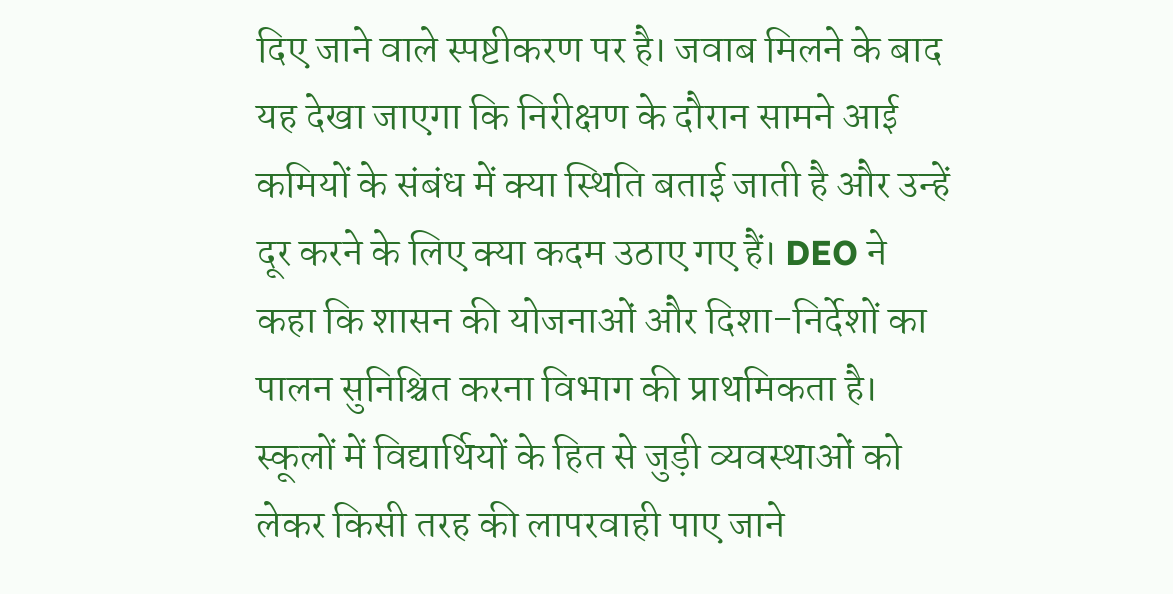दिए जाने वाले स्पष्टीकरण पर है। जवाब मिलने के बाद यह देखा जाएगा कि निरीक्षण के दौरान सामने आई कमियों के संबंध में क्या स्थिति बताई जाती है और उन्हें दूर करने के लिए क्या कदम उठाए गए हैं। DEO ने कहा कि शासन की योजनाओं और दिशा-निर्देशों का पालन सुनिश्चित करना विभाग की प्राथमिकता है। स्कूलों में विद्यार्थियों के हित से जुड़ी व्यवस्थाओं को लेकर किसी तरह की लापरवाही पाए जाने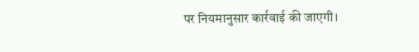पर नियमानुसार कार्रवाई की जाएगी।